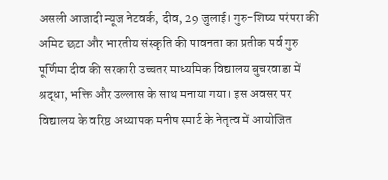असली आजादी न्यूज नेटवर्क, दीव, 29 जुलाई। गुरु-शिष्य परंपरा की अमिट छटा और भारतीय संस्कृति की पावनता का प्रतीक पर्व गुरु पूर्णिमा दीव की सरकारी उच्चतर माध्यमिक विद्यालय बुचरवाडा में श्रद्धा, भक्ति और उल्लास के साथ मनाया गया। इस अवसर पर विद्यालय के वरिष्ठ अध्यापक मनीष स्मार्ट के नेतृत्व में आयोजित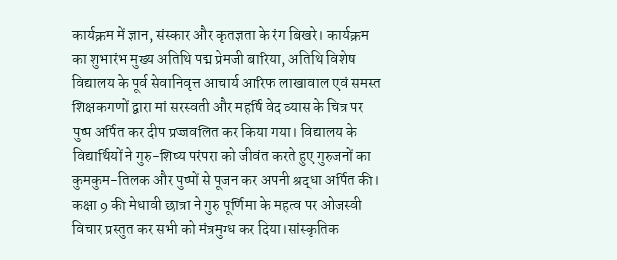कार्यक्रम में ज्ञान, संस्कार और कृतज्ञता के रंग बिखरे। कार्यक्रम का शुभारंभ मुख्य अतिथि पद्म प्रेमजी बारिया, अतिथि विशेष विद्यालय के पूर्व सेवानिवृत्त आचार्य आरिफ लाखावाल एवं समस्त शिक्षकगणों द्वारा मां सरस्वती और महर्षि वेद व्यास के चित्र पर पुष्प अर्पित कर दीप प्रज्जवलित कर किया गया। विद्यालय के विद्यार्थियों ने गुरु-शिष्य परंपरा को जीवंत करते हुए गुरुजनों का कुमकुम-तिलक और पुष्पों से पूजन कर अपनी श्रद्धा अर्पित की। कक्षा 9 की मेधावी छात्रा ने गुरु पूर्णिमा के महत्व पर ओजस्वी विचार प्रस्तुत कर सभी को मंत्रमुग्ध कर दिया।सांस्कृतिक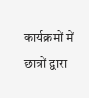कार्यक्रमों में छात्रों द्वारा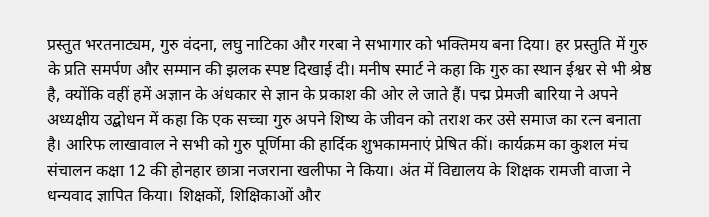प्रस्तुत भरतनाट्यम, गुरु वंदना, लघु नाटिका और गरबा ने सभागार को भक्तिमय बना दिया। हर प्रस्तुति में गुरु के प्रति समर्पण और सम्मान की झलक स्पष्ट दिखाई दी। मनीष स्मार्ट ने कहा कि गुरु का स्थान ईश्वर से भी श्रेष्ठ है, क्योंकि वहीं हमें अज्ञान के अंधकार से ज्ञान के प्रकाश की ओर ले जाते हैं। पद्म प्रेमजी बारिया ने अपने अध्यक्षीय उद्बोधन में कहा कि एक सच्चा गुरु अपने शिष्य के जीवन को तराश कर उसे समाज का रत्न बनाता है। आरिफ लाखावाल ने सभी को गुरु पूर्णिमा की हार्दिक शुभकामनाएं प्रेषित कीं। कार्यक्रम का कुशल मंच संचालन कक्षा 12 की होनहार छात्रा नजराना खलीफा ने किया। अंत में विद्यालय के शिक्षक रामजी वाजा ने धन्यवाद ज्ञापित किया। शिक्षकों, शिक्षिकाओं और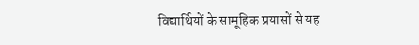विद्यार्थियों के सामूहिक प्रयासों से यह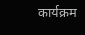कार्यक्रम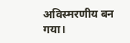अविस्मरणीय बन गया।